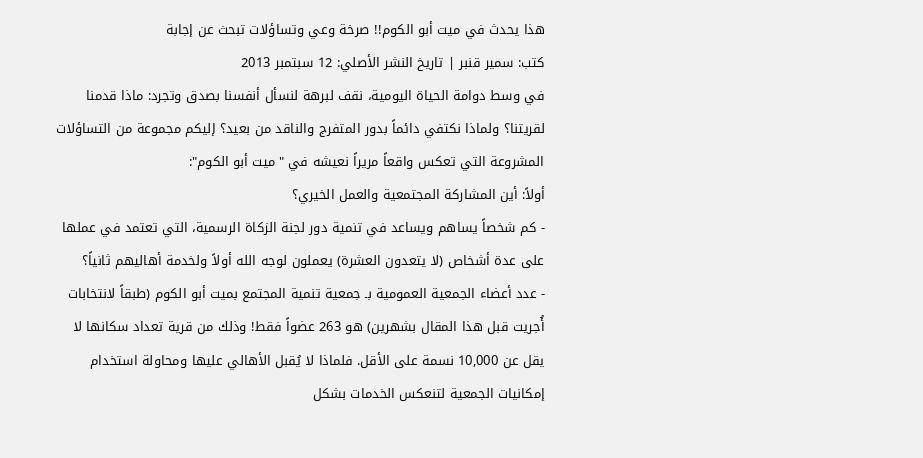هذا يحدث في ميت أبو الكوم!! صرخة وعي وتساؤلات تبحث عن إجابة
كتب: سمير قنبر | تاريخ النشر الأصلي: 12 سبتمبر 2013
في وسط دوامة الحياة اليومية، نقف لبرهة لنسأل أنفسنا بصدق وتجرد: ماذا قدمنا لقريتنا؟ ولماذا نكتفي دائماً بدور المتفرج والناقد من بعيد؟ إليكم مجموعة من التساؤلات المشروعة التي تعكس واقعاً مريراً نعيشه في "ميت أبو الكوم":
أولاً: أين المشاركة المجتمعية والعمل الخيري؟
- كم شخصاً يساهم ويساعد في تنمية دور لجنة الزكاة الرسمية، التي تعتمد في عملها على عدة أشخاص (لا يتعدون العشرة) يعملون لوجه الله أولاً ولخدمة أهاليهم ثانياً؟
- عدد أعضاء الجمعية العمومية بـ جمعية تنمية المجتمع بميت أبو الكوم (طبقاً لانتخابات أُجريت قبل هذا المقال بشهرين) هو 263 عضواً فقط! وذلك من قرية تعداد سكانها لا يقل عن 10,000 نسمة على الأقل. فلماذا لا يُقبل الأهالي عليها ومحاولة استخدام إمكانيات الجمعية لتنعكس الخدمات بشكل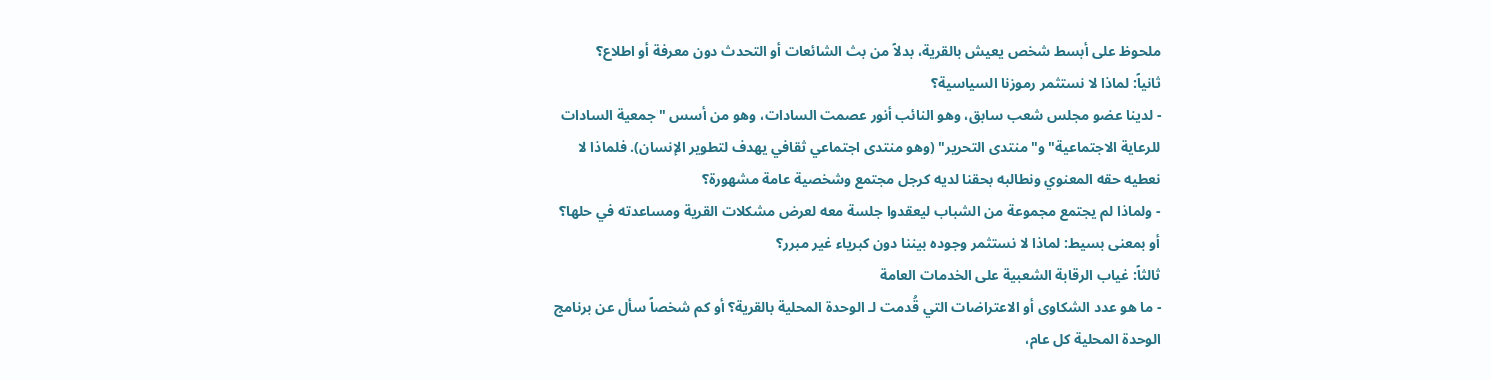ملحوظ على أبسط شخص يعيش بالقرية، بدلاً من بث الشائعات أو التحدث دون معرفة أو اطلاع؟
ثانياً: لماذا لا نستثمر رموزنا السياسية؟
- لدينا عضو مجلس شعب سابق، وهو النائب أنور عصمت السادات، وهو من أسس "جمعية السادات للرعاية الاجتماعية" و"منتدى التحرير" (وهو منتدى اجتماعي ثقافي يهدف لتطوير الإنسان). فلماذا لا نعطيه حقه المعنوي ونطالبه بحقنا لديه كرجل مجتمع وشخصية عامة مشهورة؟
- ولماذا لم يجتمع مجموعة من الشباب ليعقدوا جلسة معه لعرض مشكلات القرية ومساعدته في حلها؟ أو بمعنى بسيط: لماذا لا نستثمر وجوده بيننا دون كبرياء غير مبرر؟
ثالثاً: غياب الرقابة الشعبية على الخدمات العامة
- ما هو عدد الشكاوى أو الاعتراضات التي قُدمت لـ الوحدة المحلية بالقرية؟ أو كم شخصاً سأل عن برنامج الوحدة المحلية كل عام،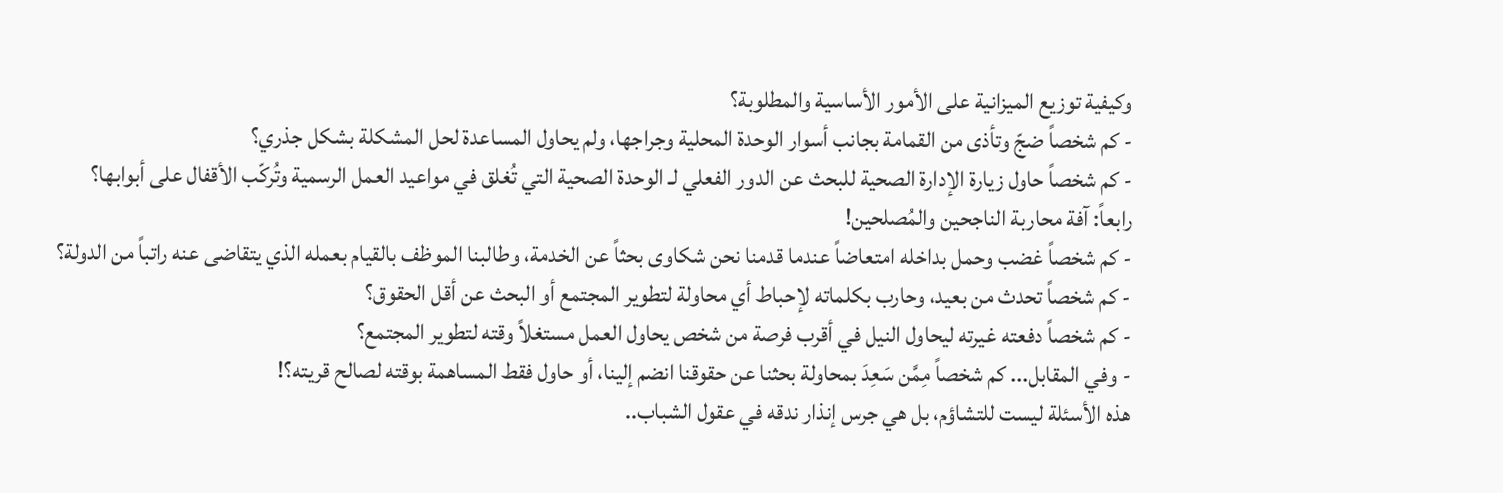وكيفية توزيع الميزانية على الأمور الأساسية والمطلوبة؟
- كم شخصاً ضجّ وتأذى من القمامة بجانب أسوار الوحدة المحلية وجراجها، ولم يحاول المساعدة لحل المشكلة بشكل جذري؟
- كم شخصاً حاول زيارة الإدارة الصحية للبحث عن الدور الفعلي لـ الوحدة الصحية التي تُغلق في مواعيد العمل الرسمية وتُركّب الأقفال على أبوابها؟
رابعاً: آفة محاربة الناجحين والمُصلحين!
- كم شخصاً غضب وحمل بداخله امتعاضاً عندما قدمنا نحن شكاوى بحثاً عن الخدمة، وطالبنا الموظف بالقيام بعمله الذي يتقاضى عنه راتباً من الدولة؟
- كم شخصاً تحدث من بعيد، وحارب بكلماته لإحباط أي محاولة لتطوير المجتمع أو البحث عن أقل الحقوق؟
- كم شخصاً دفعته غيرته ليحاول النيل في أقرب فرصة من شخص يحاول العمل مستغلاً وقته لتطوير المجتمع؟
- وفي المقابل... كم شخصاً مِمَّن سَعِدَ بمحاولة بحثنا عن حقوقنا انضم إلينا، أو حاول فقط المساهمة بوقته لصالح قريته؟!
هذه الأسئلة ليست للتشاؤم، بل هي جرس إنذار ندقه في عقول الشباب..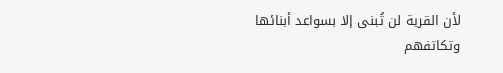لأن القرية لن تُبنى إلا بسواعد أبنائها وتكاتفهم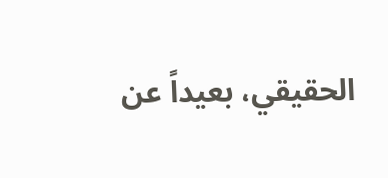الحقيقي، بعيداً عن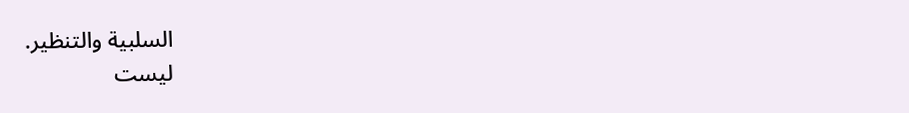السلبية والتنظير.
ليست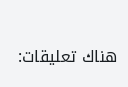هناك تعليقات: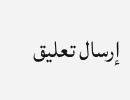إرسال تعليق